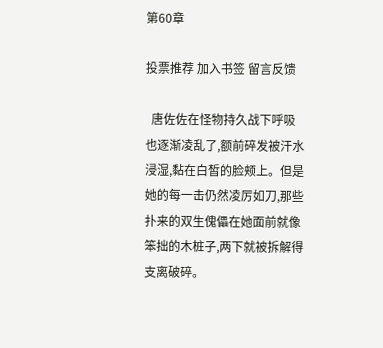第60章

投票推荐 加入书签 留言反馈

  唐佐佐在怪物持久战下呼吸也逐渐凌乱了,额前碎发被汗水浸湿,黏在白皙的脸颊上。但是她的每一击仍然凌厉如刀,那些扑来的双生傀儡在她面前就像笨拙的木桩子,两下就被拆解得支离破碎。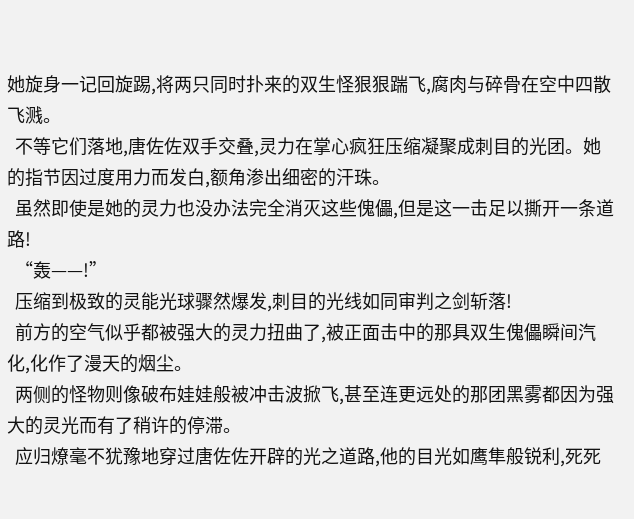她旋身一记回旋踢,将两只同时扑来的双生怪狠狠踹飞,腐肉与碎骨在空中四散飞溅。
  不等它们落地,唐佐佐双手交叠,灵力在掌心疯狂压缩凝聚成刺目的光团。她的指节因过度用力而发白,额角渗出细密的汗珠。
  虽然即使是她的灵力也没办法完全消灭这些傀儡,但是这一击足以撕开一条道路!
  “轰——!”
  压缩到极致的灵能光球骤然爆发,刺目的光线如同审判之剑斩落!
  前方的空气似乎都被强大的灵力扭曲了,被正面击中的那具双生傀儡瞬间汽化,化作了漫天的烟尘。
  两侧的怪物则像破布娃娃般被冲击波掀飞,甚至连更远处的那团黑雾都因为强大的灵光而有了稍许的停滞。
  应归燎毫不犹豫地穿过唐佐佐开辟的光之道路,他的目光如鹰隼般锐利,死死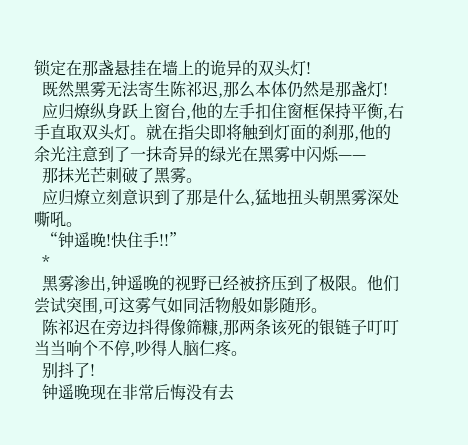锁定在那盏悬挂在墙上的诡异的双头灯!
  既然黑雾无法寄生陈祁迟,那么本体仍然是那盏灯!
  应归燎纵身跃上窗台,他的左手扣住窗框保持平衡,右手直取双头灯。就在指尖即将触到灯面的刹那,他的余光注意到了一抹奇异的绿光在黑雾中闪烁——
  那抹光芒刺破了黑雾。
  应归燎立刻意识到了那是什么,猛地扭头朝黑雾深处嘶吼。
  “钟遥晚!快住手!!”
  *
  黑雾渗出,钟遥晚的视野已经被挤压到了极限。他们尝试突围,可这雾气如同活物般如影随形。
  陈祁迟在旁边抖得像筛糠,那两条该死的银链子叮叮当当响个不停,吵得人脑仁疼。
  别抖了!
  钟遥晚现在非常后悔没有去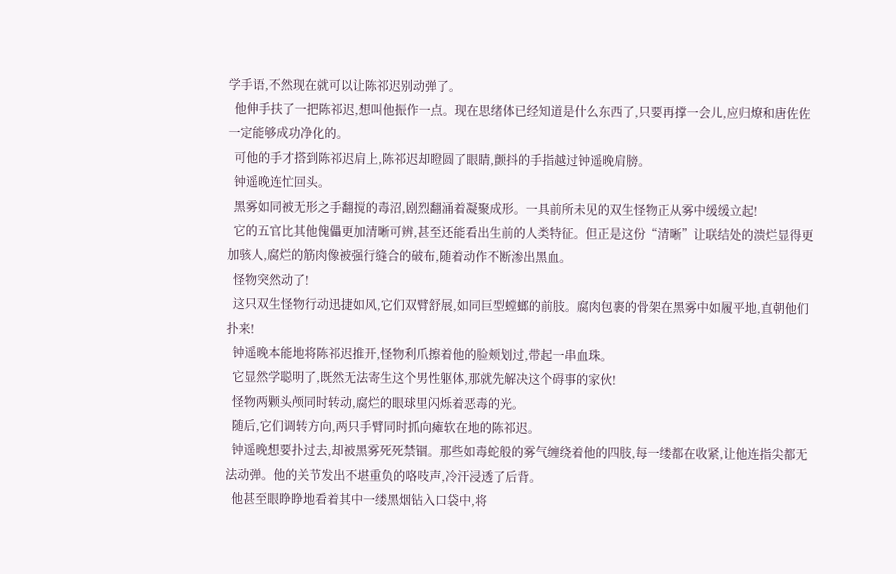学手语,不然现在就可以让陈祁迟别动弹了。
  他伸手扶了一把陈祁迟,想叫他振作一点。现在思绪体已经知道是什么东西了,只要再撑一会儿,应归燎和唐佐佐一定能够成功净化的。
  可他的手才搭到陈祁迟肩上,陈祁迟却瞪圆了眼睛,颤抖的手指越过钟遥晚肩膀。
  钟遥晚连忙回头。
  黑雾如同被无形之手翻搅的毒沼,剧烈翻涌着凝聚成形。一具前所未见的双生怪物正从雾中缓缓立起!
  它的五官比其他傀儡更加清晰可辨,甚至还能看出生前的人类特征。但正是这份“清晰”让联结处的溃烂显得更加骇人,腐烂的筋肉像被强行缝合的破布,随着动作不断渗出黑血。
  怪物突然动了!
  这只双生怪物行动迅捷如风,它们双臂舒展,如同巨型螳螂的前肢。腐肉包裹的骨架在黑雾中如履平地,直朝他们扑来!
  钟遥晚本能地将陈祁迟推开,怪物利爪擦着他的脸颊划过,带起一串血珠。
  它显然学聪明了,既然无法寄生这个男性躯体,那就先解决这个碍事的家伙!
  怪物两颗头颅同时转动,腐烂的眼球里闪烁着恶毒的光。
  随后,它们调转方向,两只手臂同时抓向瘫软在地的陈祁迟。
  钟遥晚想要扑过去,却被黑雾死死禁锢。那些如毒蛇般的雾气缠绕着他的四肢,每一缕都在收紧,让他连指尖都无法动弹。他的关节发出不堪重负的咯吱声,冷汗浸透了后背。
  他甚至眼睁睁地看着其中一缕黑烟钻入口袋中,将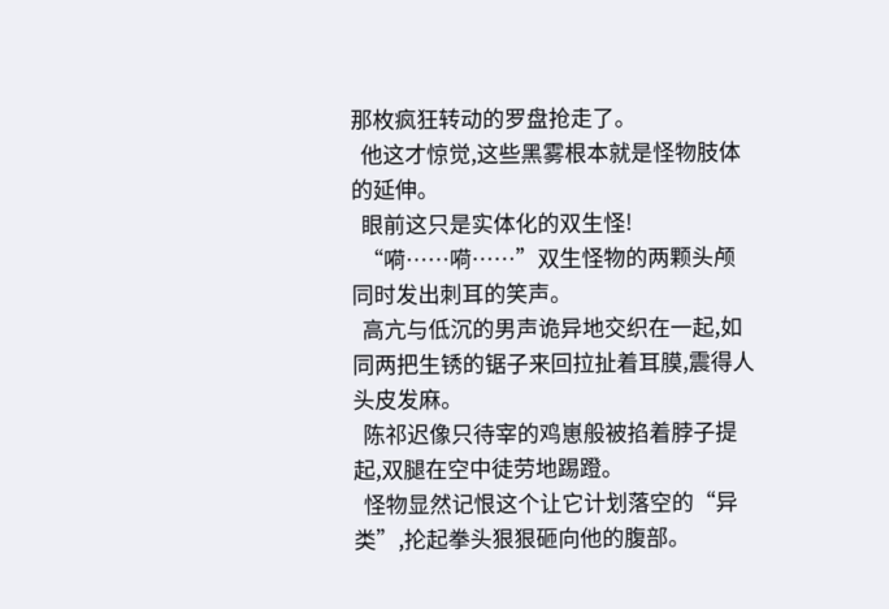那枚疯狂转动的罗盘抢走了。
  他这才惊觉,这些黑雾根本就是怪物肢体的延伸。
  眼前这只是实体化的双生怪!
  “嗬……嗬……”双生怪物的两颗头颅同时发出刺耳的笑声。
  高亢与低沉的男声诡异地交织在一起,如同两把生锈的锯子来回拉扯着耳膜,震得人头皮发麻。
  陈祁迟像只待宰的鸡崽般被掐着脖子提起,双腿在空中徒劳地踢蹬。
  怪物显然记恨这个让它计划落空的“异类”,抡起拳头狠狠砸向他的腹部。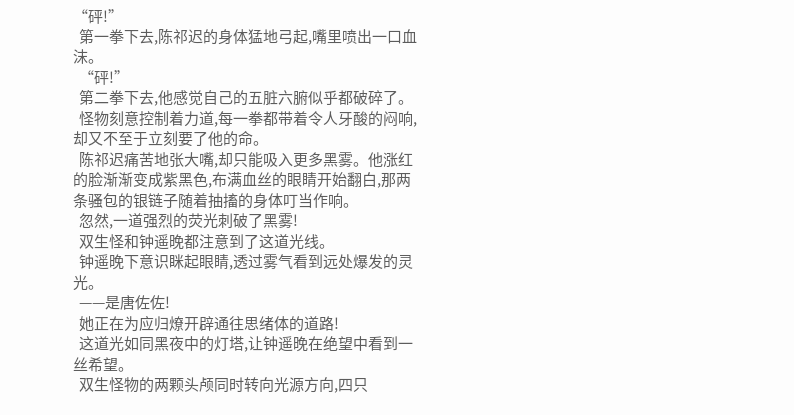“砰!”
  第一拳下去,陈祁迟的身体猛地弓起,嘴里喷出一口血沫。
  “砰!”
  第二拳下去,他感觉自己的五脏六腑似乎都破碎了。
  怪物刻意控制着力道,每一拳都带着令人牙酸的闷响,却又不至于立刻要了他的命。
  陈祁迟痛苦地张大嘴,却只能吸入更多黑雾。他涨红的脸渐渐变成紫黑色,布满血丝的眼睛开始翻白,那两条骚包的银链子随着抽搐的身体叮当作响。
  忽然,一道强烈的荧光刺破了黑雾!
  双生怪和钟遥晚都注意到了这道光线。
  钟遥晚下意识眯起眼睛,透过雾气看到远处爆发的灵光。
  ——是唐佐佐!
  她正在为应归燎开辟通往思绪体的道路!
  这道光如同黑夜中的灯塔,让钟遥晚在绝望中看到一丝希望。
  双生怪物的两颗头颅同时转向光源方向,四只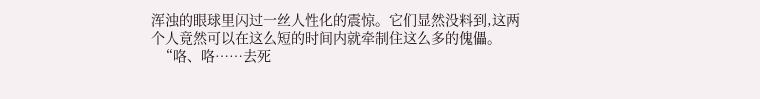浑浊的眼球里闪过一丝人性化的震惊。它们显然没料到,这两个人竟然可以在这么短的时间内就牵制住这么多的傀儡。
  “咯、咯……去死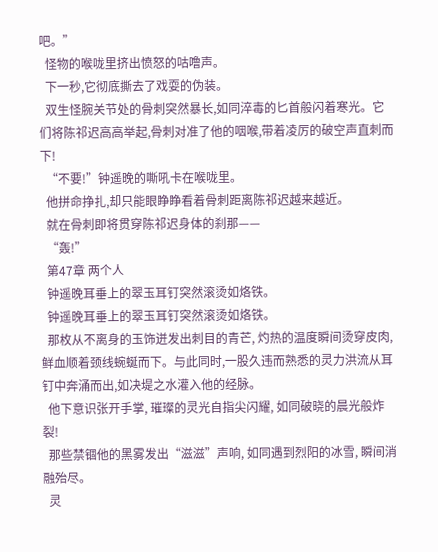吧。”
  怪物的喉咙里挤出愤怒的咕噜声。
  下一秒,它彻底撕去了戏耍的伪装。
  双生怪腕关节处的骨刺突然暴长,如同淬毒的匕首般闪着寒光。它们将陈祁迟高高举起,骨刺对准了他的咽喉,带着凌厉的破空声直刺而下!
  “不要!”钟遥晚的嘶吼卡在喉咙里。
  他拼命挣扎,却只能眼睁睁看着骨刺距离陈祁迟越来越近。
  就在骨刺即将贯穿陈祁迟身体的刹那——
  “轰!”
  第47章 两个人
  钟遥晚耳垂上的翠玉耳钉突然滚烫如烙铁。
  钟遥晚耳垂上的翠玉耳钉突然滚烫如烙铁。
  那枚从不离身的玉饰迸发出刺目的青芒, 灼热的温度瞬间烫穿皮肉,鲜血顺着颈线蜿蜒而下。与此同时,一股久违而熟悉的灵力洪流从耳钉中奔涌而出,如决堤之水灌入他的经脉。
  他下意识张开手掌, 璀璨的灵光自指尖闪耀, 如同破晓的晨光般炸裂!
  那些禁锢他的黑雾发出“滋滋”声响, 如同遇到烈阳的冰雪, 瞬间消融殆尽。
  灵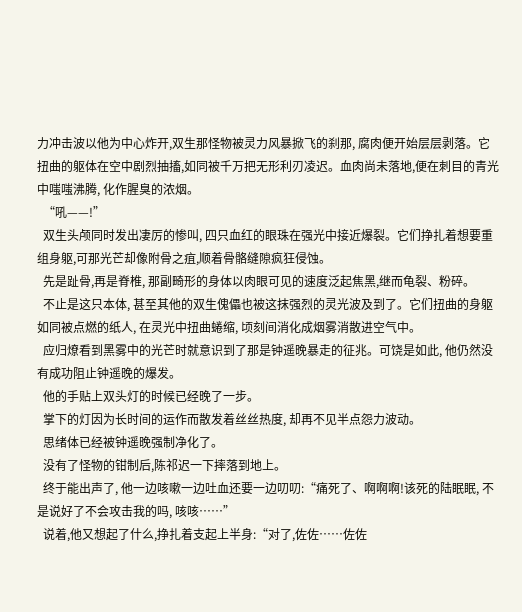力冲击波以他为中心炸开,双生那怪物被灵力风暴掀飞的刹那, 腐肉便开始层层剥落。它扭曲的躯体在空中剧烈抽搐,如同被千万把无形利刃凌迟。血肉尚未落地,便在刺目的青光中嗤嗤沸腾, 化作腥臭的浓烟。
  “吼——!”
  双生头颅同时发出凄厉的惨叫, 四只血红的眼珠在强光中接近爆裂。它们挣扎着想要重组身躯,可那光芒却像附骨之疽,顺着骨骼缝隙疯狂侵蚀。
  先是趾骨,再是脊椎, 那副畸形的身体以肉眼可见的速度泛起焦黑,继而龟裂、粉碎。
  不止是这只本体, 甚至其他的双生傀儡也被这抹强烈的灵光波及到了。它们扭曲的身躯如同被点燃的纸人, 在灵光中扭曲蜷缩, 顷刻间消化成烟雾消散进空气中。
  应归燎看到黑雾中的光芒时就意识到了那是钟遥晚暴走的征兆。可饶是如此, 他仍然没有成功阻止钟遥晚的爆发。
  他的手贴上双头灯的时候已经晚了一步。
  掌下的灯因为长时间的运作而散发着丝丝热度, 却再不见半点怨力波动。
  思绪体已经被钟遥晚强制净化了。
  没有了怪物的钳制后,陈祁迟一下摔落到地上。
  终于能出声了, 他一边咳嗽一边吐血还要一边叨叨:“痛死了、啊啊啊!该死的陆眠眠, 不是说好了不会攻击我的吗, 咳咳……”
  说着,他又想起了什么,挣扎着支起上半身:“对了,佐佐……佐佐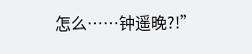怎么……钟遥晚?!”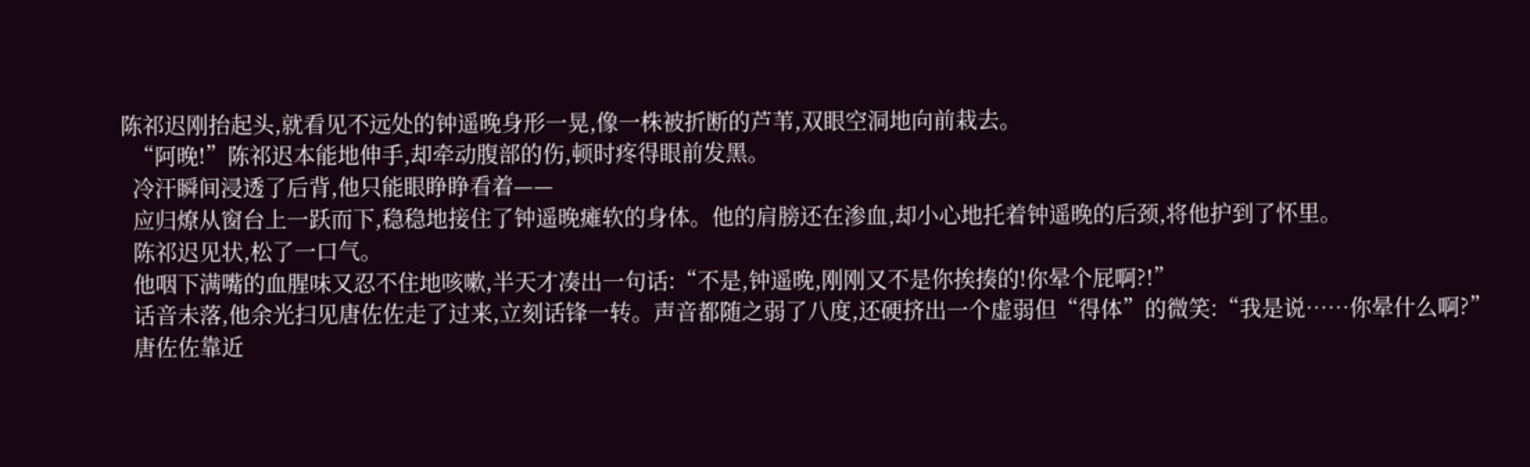陈祁迟刚抬起头,就看见不远处的钟遥晚身形一晃,像一株被折断的芦苇,双眼空洞地向前栽去。
  “阿晚!”陈祁迟本能地伸手,却牵动腹部的伤,顿时疼得眼前发黑。
  冷汗瞬间浸透了后背,他只能眼睁睁看着——
  应归燎从窗台上一跃而下,稳稳地接住了钟遥晚瘫软的身体。他的肩膀还在渗血,却小心地托着钟遥晚的后颈,将他护到了怀里。
  陈祁迟见状,松了一口气。
  他咽下满嘴的血腥味又忍不住地咳嗽,半天才凑出一句话:“不是,钟遥晚,刚刚又不是你挨揍的!你晕个屁啊?!”
  话音未落,他余光扫见唐佐佐走了过来,立刻话锋一转。声音都随之弱了八度,还硬挤出一个虚弱但“得体”的微笑:“我是说……你晕什么啊?”
  唐佐佐靠近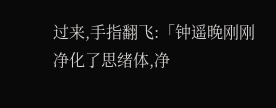过来,手指翻飞:「钟遥晚刚刚净化了思绪体,净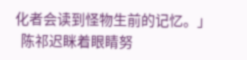化者会读到怪物生前的记忆。」
  陈祁迟眯着眼睛努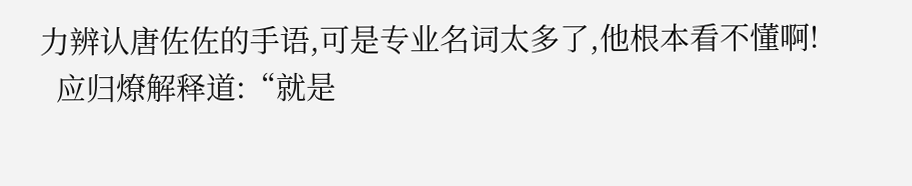力辨认唐佐佐的手语,可是专业名词太多了,他根本看不懂啊!
  应归燎解释道:“就是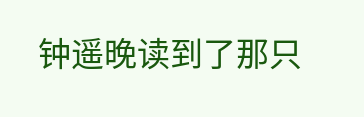钟遥晚读到了那只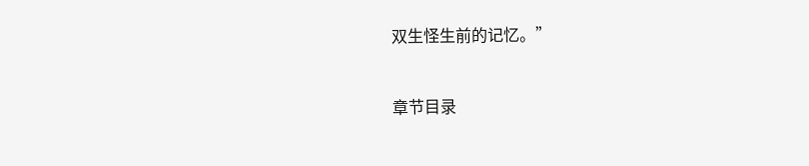双生怪生前的记忆。”


章节目录